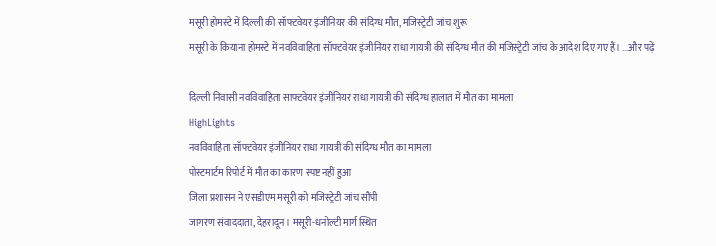मसूरी होमस्टे में दिल्ली की सॉफ्टवेयर इंजीनियर की संदिग्ध मौत, मजिस्ट्रेटी जांच शुरू
मसूरी के कियाना होमस्टे में नवविवाहिता सॉफ्टवेयर इंजीनियर राधा गायत्री की संदिग्ध मौत की मजिस्ट्रेटी जांच के आदेश दिए गए हैं। ...और पढ़ें

दिल्ली निवासी नवविवाहिता साफ्टवेयर इंजीनियर राधा गायत्री की संदिग्ध हालात में मौत का मामला
HighLights
नवविवाहिता सॉफ्टवेयर इंजीनियर राधा गायत्री की संदिग्ध मौत का मामला
पोस्टमार्टम रिपोर्ट में मौत का कारण स्पष्ट नहीं हुआ
जिला प्रशासन ने एसडीएम मसूरी को मजिस्ट्रेटी जांच सौंपी
जागरण संवाददाता, देहरादून। मसूरी-धनोल्टी मार्ग स्थित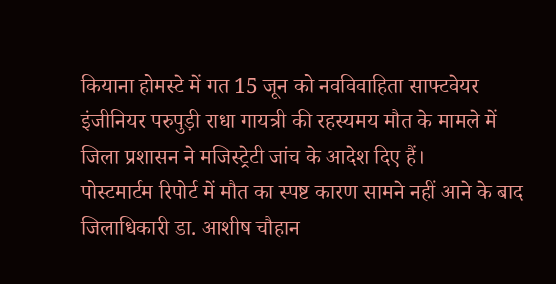कियाना होमस्टे में गत 15 जून को नवविवाहिता साफ्टवेयर इंजीनियर परुपुड़ी राधा गायत्री की रहस्यमय मौत के मामले में जिला प्रशासन ने मजिस्ट्रेटी जांच के आदेश दिए हैं।
पोस्टमार्टम रिपोर्ट में मौत का स्पष्ट कारण सामने नहीं आने के बाद जिलाधिकारी डा. आशीष चौहान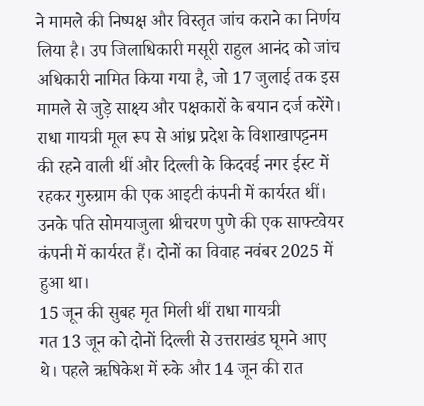ने मामले की निष्पक्ष और विस्तृत जांच कराने का निर्णय लिया है। उप जिलाधिकारी मसूरी राहुल आनंद को जांच अधिकारी नामित किया गया है, जो 17 जुलाई तक इस मामले से जुड़े साक्ष्य और पक्षकारों के बयान दर्ज करेंगे।
राधा गायत्री मूल रूप से आंध्र प्रदेश के विशाखापट्टनम की रहने वाली थीं और दिल्ली के किदवई नगर ईस्ट में रहकर गुरुग्राम की एक आइटी कंपनी में कार्यरत थीं। उनके पति सोमयाजुला श्रीचरण पुणे की एक साफ्टवेयर कंपनी में कार्यरत हैं। दोनों का विवाह नवंबर 2025 में हुआ था।
15 जून की सुबह मृत मिली थीं राधा गायत्री
गत 13 जून को दोनों दिल्ली से उत्तराखंड घूमने आए थे। पहले ऋषिकेश में रुके और 14 जून की रात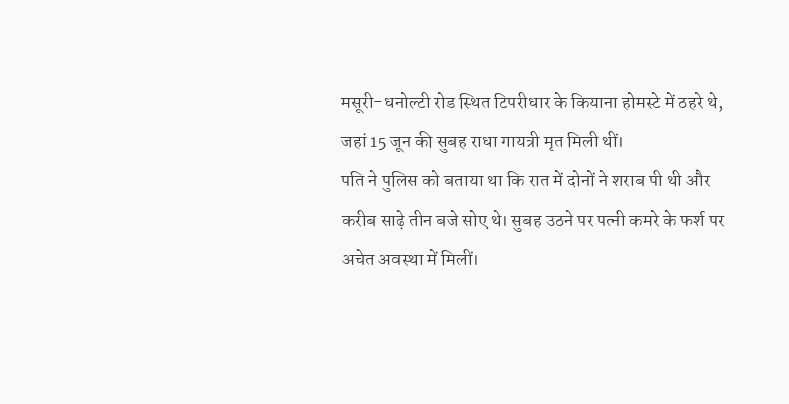मसूरी-धनोल्टी रोड स्थित टिपरीधार के कियाना होमस्टे में ठहरे थे, जहां 15 जून की सुबह राधा गायत्री मृत मिली थीं।
पति ने पुलिस को बताया था कि रात में दोनों ने शराब पी थी और करीब साढ़े तीन बजे सोए थे। सुबह उठने पर पत्नी कमरे के फर्श पर अचेत अवस्था में मिलीं।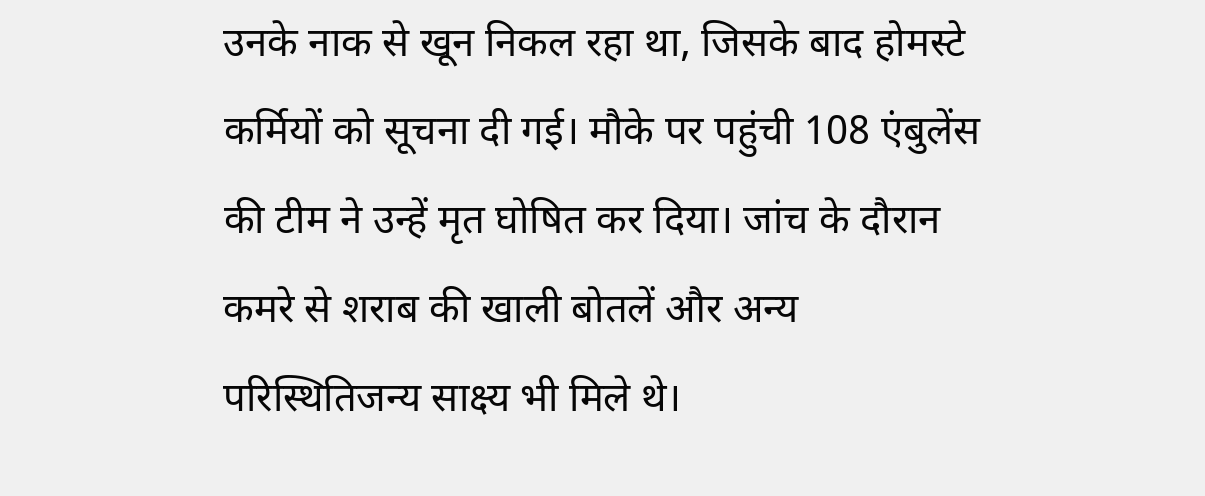उनके नाक से खून निकल रहा था, जिसके बाद होमस्टे कर्मियों को सूचना दी गई। मौके पर पहुंची 108 एंबुलेंस की टीम ने उन्हें मृत घोषित कर दिया। जांच के दौरान कमरे से शराब की खाली बोतलें और अन्य परिस्थितिजन्य साक्ष्य भी मिले थे।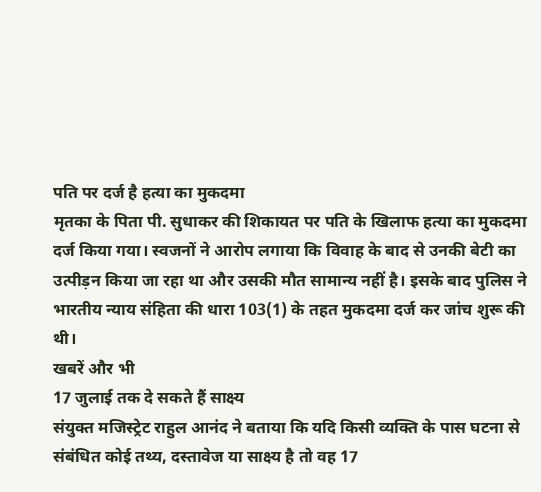पति पर दर्ज है हत्या का मुकदमा
मृतका के पिता पी. सुधाकर की शिकायत पर पति के खिलाफ हत्या का मुकदमा दर्ज किया गया। स्वजनों ने आरोप लगाया कि विवाह के बाद से उनकी बेटी का उत्पीड़न किया जा रहा था और उसकी मौत सामान्य नहीं है। इसके बाद पुलिस ने भारतीय न्याय संहिता की धारा 103(1) के तहत मुकदमा दर्ज कर जांच शुरू की थी।
खबरें और भी
17 जुलाई तक दे सकते हैं साक्ष्य
संयुक्त मजिस्ट्रेट राहुल आनंद ने बताया कि यदि किसी व्यक्ति के पास घटना से संबंधित कोई तथ्य, दस्तावेज या साक्ष्य है तो वह 17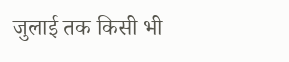जुलाई तक किसी भी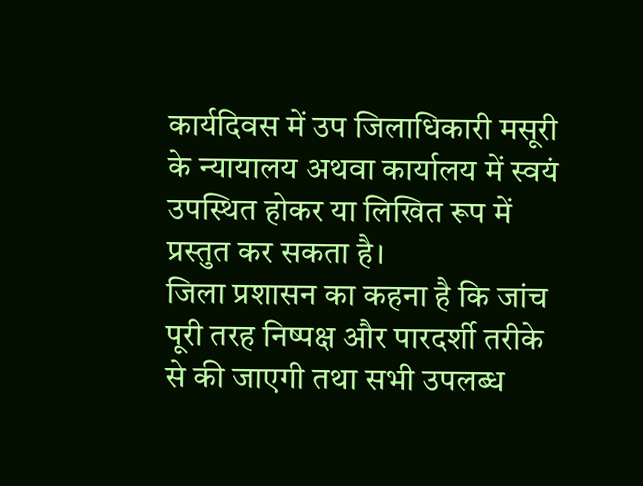कार्यदिवस में उप जिलाधिकारी मसूरी के न्यायालय अथवा कार्यालय में स्वयं उपस्थित होकर या लिखित रूप में प्रस्तुत कर सकता है।
जिला प्रशासन का कहना है कि जांच पूरी तरह निष्पक्ष और पारदर्शी तरीके से की जाएगी तथा सभी उपलब्ध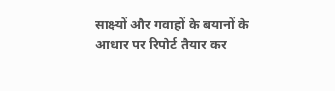साक्ष्यों और गवाहों के बयानों के आधार पर रिपोर्ट तैयार कर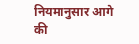नियमानुसार आगे की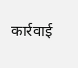कार्रवाई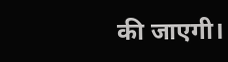की जाएगी।